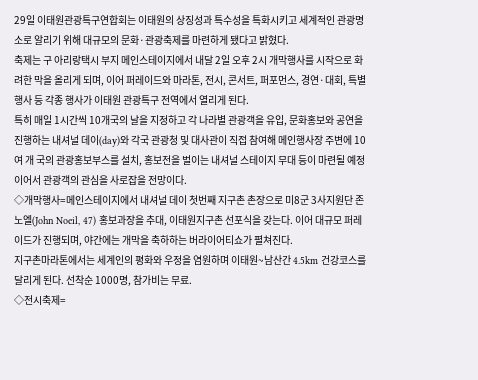29일 이태원관광특구연합회는 이태원의 상징성과 특수성을 특화시키고 세계적인 관광명소로 알리기 위해 대규모의 문화·관광축제를 마련하게 됐다고 밝혔다.
축제는 구 아리랑택시 부지 메인스테이지에서 내달 2일 오후 2시 개막행사를 시작으로 화려한 막을 올리게 되며, 이어 퍼레이드와 마라톤, 전시, 콘서트, 퍼포먼스, 경연·대회, 특별행사 등 각종 행사가 이태원 관광특구 전역에서 열리게 된다.
특히 매일 1시간씩 10개국의 날을 지정하고 각 나라별 관광객을 유입, 문화홍보와 공연을 진행하는 내셔널 데이(day)와 각국 관광청 및 대사관이 직접 참여해 메인행사장 주변에 10여 개 국의 관광홍보부스를 설치, 홍보전을 벌이는 내셔널 스테이지 무대 등이 마련될 예정이어서 관광객의 관심을 사로잡을 전망이다.
◇개막행사=메인스테이지에서 내셔널 데이 첫번째 지구촌 촌장으로 미8군 3사지원단 존노엘(John Noeil, 47) 홍보과장을 추대, 이태원지구촌 선포식을 갖는다. 이어 대규모 퍼레이드가 진행되며, 야간에는 개막을 축하하는 버라이어티쇼가 펼쳐진다.
지구촌마라톤에서는 세계인의 평화와 우정을 염원하며 이태원~남산간 4.5km 건강코스를 달리게 된다. 선착순 1000명, 참가비는 무료.
◇전시축제=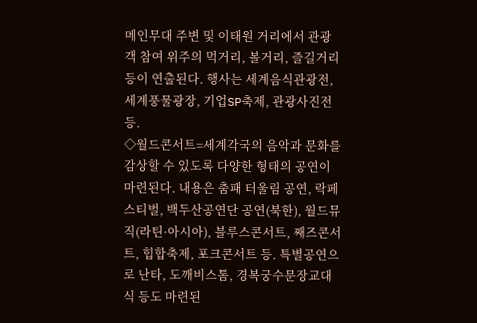메인무대 주변 및 이태원 거리에서 관광객 참여 위주의 먹거리, 볼거리, 즐길거리 등이 연출된다. 행사는 세계음식관광전, 세계풍물광장, 기업SP축제, 관광사진전 등.
◇월드콘서트=세계각국의 음악과 문화를 감상할 수 있도록 다양한 형태의 공연이 마련된다. 내용은 춤패 터울림 공연, 락페스티벌, 백두산공연단 공연(북한), 월드뮤직(라틴·아시아), 블루스콘서트, 째즈콘서트, 힙합축제, 포크콘서트 등. 특별공연으로 난타, 도깨비스톰, 경복궁수문장교대식 등도 마련된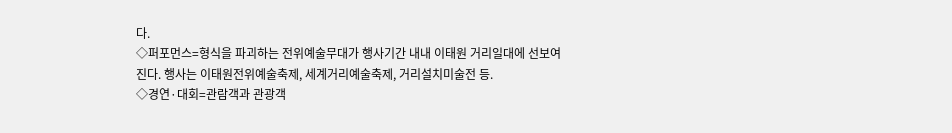다.
◇퍼포먼스=형식을 파괴하는 전위예술무대가 행사기간 내내 이태원 거리일대에 선보여진다. 행사는 이태원전위예술축제, 세계거리예술축제, 거리설치미술전 등.
◇경연·대회=관람객과 관광객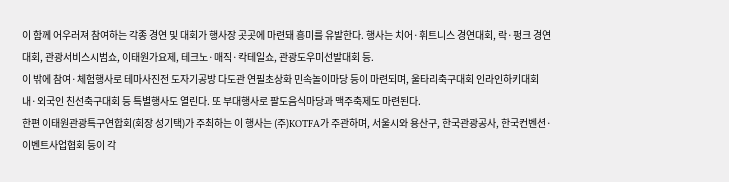이 함께 어우러져 참여하는 각종 경연 및 대회가 행사장 곳곳에 마련돼 흥미를 유발한다. 행사는 치어·휘트니스 경연대회, 락·펑크 경연대회, 관광서비스시범쇼, 이태원가요제, 테크노·매직·칵테일쇼, 관광도우미선발대회 등.
이 밖에 참여·체험행사로 테마사진전 도자기공방 다도관 연필초상화 민속놀이마당 등이 마련되며, 울타리축구대회 인라인하키대회 내·외국인 친선축구대회 등 특별행사도 열린다. 또 부대행사로 팔도음식마당과 맥주축제도 마련된다.
한편 이태원관광특구연합회(회장 성기택)가 주최하는 이 행사는 (주)KOTFA가 주관하며, 서울시와 용산구, 한국관광공사, 한국컨벤션·이벤트사업협회 등이 각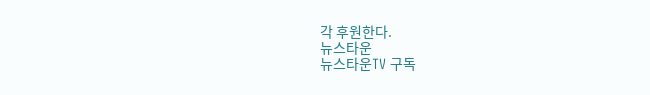각 후원한다.
뉴스타운
뉴스타운TV 구독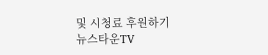및 시청료 후원하기
뉴스타운TV